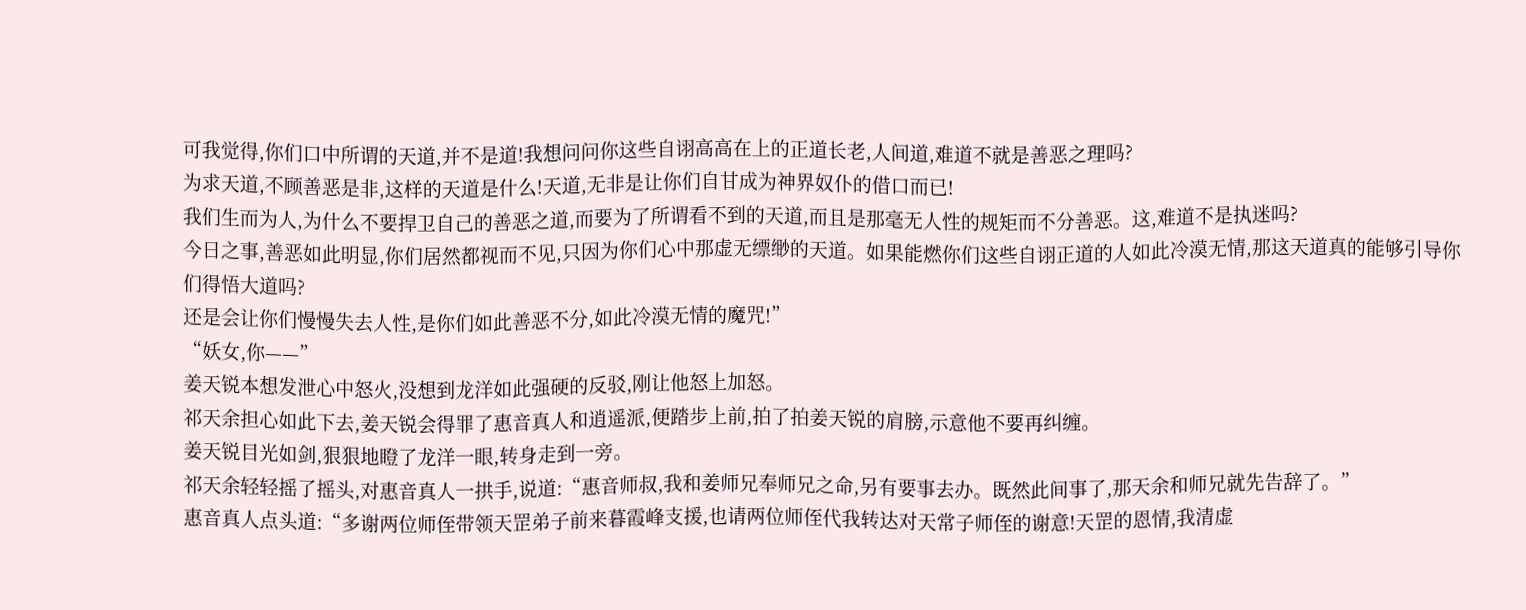可我觉得,你们口中所谓的天道,并不是道!我想问问你这些自诩高高在上的正道长老,人间道,难道不就是善恶之理吗?
为求天道,不顾善恶是非,这样的天道是什么!天道,无非是让你们自甘成为神界奴仆的借口而已!
我们生而为人,为什么不要捍卫自己的善恶之道,而要为了所谓看不到的天道,而且是那毫无人性的规矩而不分善恶。这,难道不是执迷吗?
今日之事,善恶如此明显,你们居然都视而不见,只因为你们心中那虚无缥缈的天道。如果能燃你们这些自诩正道的人如此冷漠无情,那这天道真的能够引导你们得悟大道吗?
还是会让你们慢慢失去人性,是你们如此善恶不分,如此冷漠无情的魔咒!”
“妖女,你——”
姜天锐本想发泄心中怒火,没想到龙洋如此强硬的反驳,刚让他怒上加怒。
祁天余担心如此下去,姜天锐会得罪了惠音真人和逍遥派,便踏步上前,拍了拍姜天锐的肩膀,示意他不要再纠缠。
姜天锐目光如剑,狠狠地瞪了龙洋一眼,转身走到一旁。
祁天余轻轻摇了摇头,对惠音真人一拱手,说道:“惠音师叔,我和姜师兄奉师兄之命,另有要事去办。既然此间事了,那天余和师兄就先告辞了。”
惠音真人点头道:“多谢两位师侄带领天罡弟子前来暮霞峰支援,也请两位师侄代我转达对天常子师侄的谢意!天罡的恩情,我清虚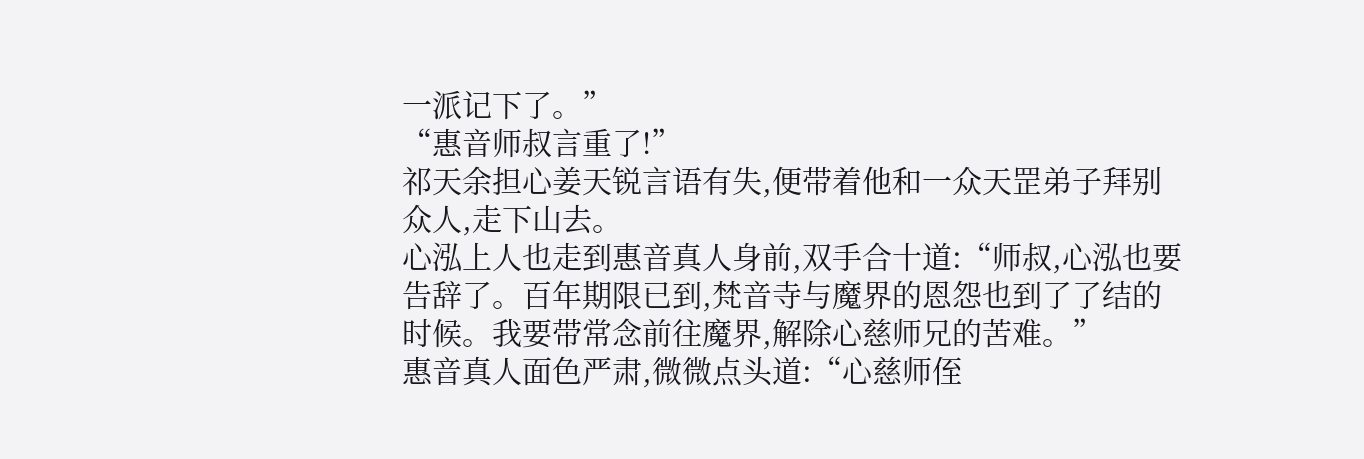一派记下了。”
“惠音师叔言重了!”
祁天余担心姜天锐言语有失,便带着他和一众天罡弟子拜别众人,走下山去。
心泓上人也走到惠音真人身前,双手合十道:“师叔,心泓也要告辞了。百年期限已到,梵音寺与魔界的恩怨也到了了结的时候。我要带常念前往魔界,解除心慈师兄的苦难。”
惠音真人面色严肃,微微点头道:“心慈师侄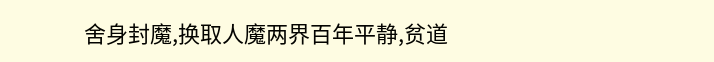舍身封魔,换取人魔两界百年平静,贫道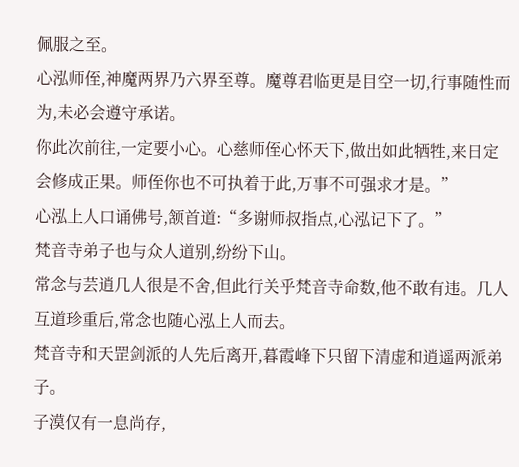佩服之至。
心泓师侄,神魔两界乃六界至尊。魔尊君临更是目空一切,行事随性而为,未必会遵守承诺。
你此次前往,一定要小心。心慈师侄心怀天下,做出如此牺牲,来日定会修成正果。师侄你也不可执着于此,万事不可强求才是。”
心泓上人口诵佛号,颔首道:“多谢师叔指点,心泓记下了。”
梵音寺弟子也与众人道别,纷纷下山。
常念与芸逍几人很是不舍,但此行关乎梵音寺命数,他不敢有违。几人互道珍重后,常念也随心泓上人而去。
梵音寺和天罡剑派的人先后离开,暮霞峰下只留下清虚和逍遥两派弟子。
子漠仅有一息尚存,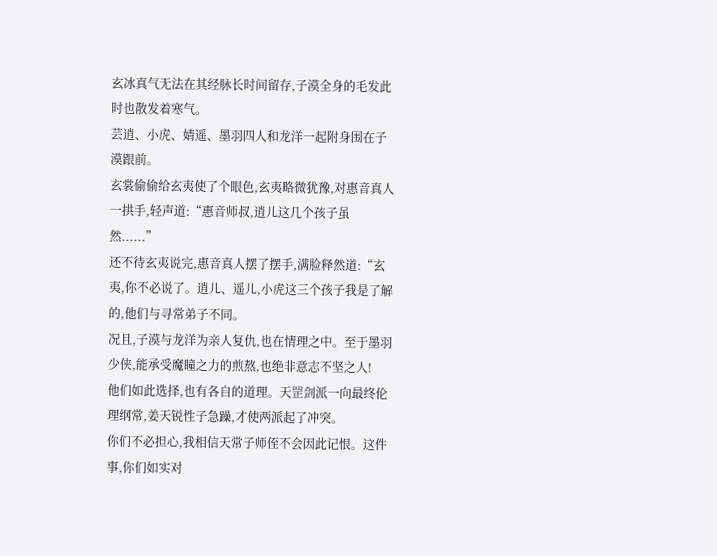玄冰真气无法在其经脉长时间留存,子漠全身的毛发此时也散发着寒气。
芸逍、小虎、婧遥、墨羽四人和龙洋一起附身围在子漠跟前。
玄裳偷偷给玄夷使了个眼色,玄夷略微犹豫,对惠音真人一拱手,轻声道:“惠音师叔,逍儿这几个孩子虽然......”
还不待玄夷说完,惠音真人摆了摆手,满脸释然道:“玄夷,你不必说了。逍儿、遥儿,小虎这三个孩子我是了解的,他们与寻常弟子不同。
况且,子漠与龙洋为亲人复仇,也在情理之中。至于墨羽少侠,能承受魔瞳之力的煎熬,也绝非意志不坚之人!
他们如此选择,也有各自的道理。天罡剑派一向最终伦理纲常,姜天锐性子急躁,才使两派起了冲突。
你们不必担心,我相信天常子师侄不会因此记恨。这件事,你们如实对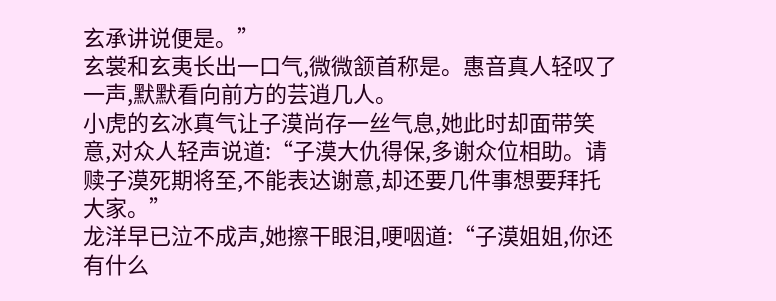玄承讲说便是。”
玄裳和玄夷长出一口气,微微颔首称是。惠音真人轻叹了一声,默默看向前方的芸逍几人。
小虎的玄冰真气让子漠尚存一丝气息,她此时却面带笑意,对众人轻声说道:“子漠大仇得保,多谢众位相助。请赎子漠死期将至,不能表达谢意,却还要几件事想要拜托大家。”
龙洋早已泣不成声,她擦干眼泪,哽咽道:“子漠姐姐,你还有什么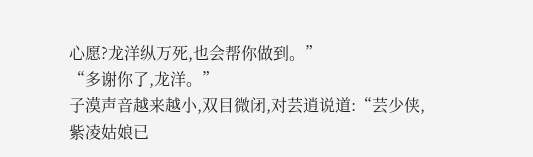心愿?龙洋纵万死,也会帮你做到。”
“多谢你了,龙洋。”
子漠声音越来越小,双目微闭,对芸逍说道:“芸少侠,紫凌姑娘已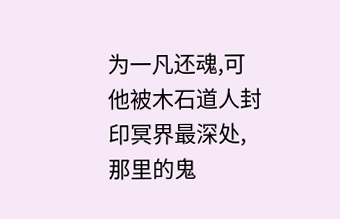为一凡还魂,可他被木石道人封印冥界最深处,那里的鬼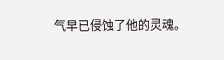气早已侵蚀了他的灵魂。